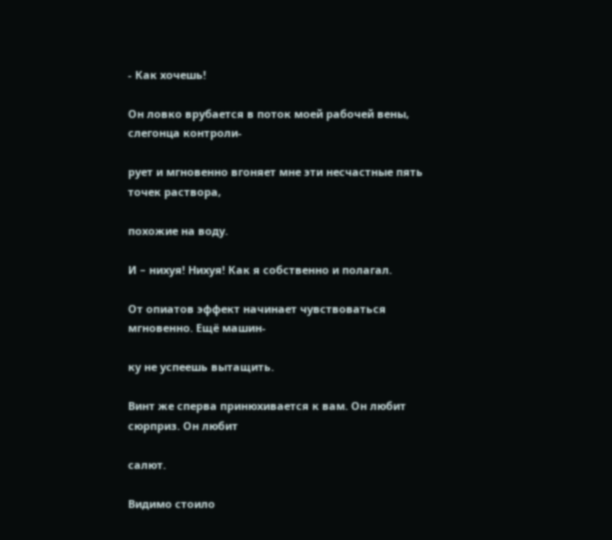- Как хочешь!

Он ловко врубается в поток моей рабочей вены, слегонца контроли-

рует и мгновенно вгоняет мне эти несчастные пять точек раствора,

похожие на воду.

И – нихуя! Нихуя! Как я собственно и полагал.

От опиатов эффект начинает чувствоваться мгновенно. Ещё машин-

ку не успеешь вытащить.

Винт же сперва принюхивается к вам. Он любит сюрприз. Он любит

салют.

Видимо стоило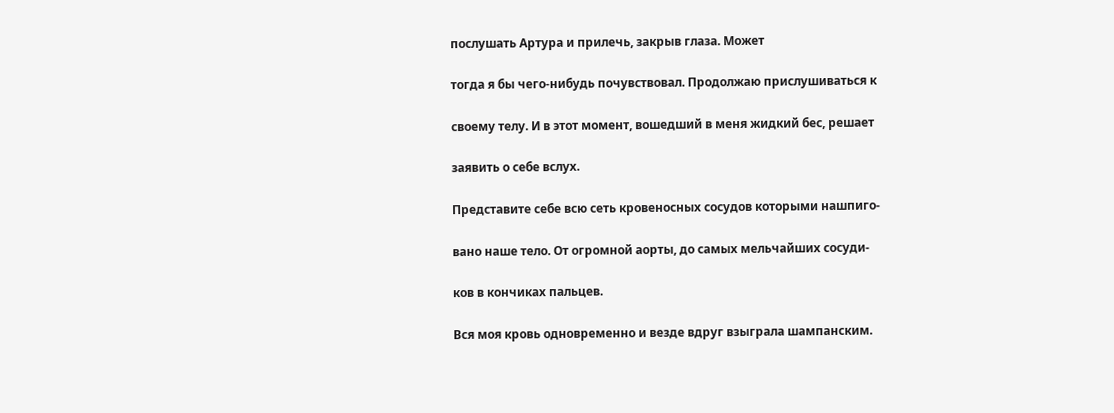послушать Артура и прилечь, закрыв глаза. Может

тогда я бы чего-нибудь почувствовал. Продолжаю прислушиваться к

своему телу. И в этот момент, вошедший в меня жидкий бес, решает

заявить о себе вслух.

Представите себе всю сеть кровеносных сосудов которыми нашпиго-

вано наше тело. От огромной аорты, до самых мельчайших сосуди-

ков в кончиках пальцев.

Вся моя кровь одновременно и везде вдруг взыграла шампанским.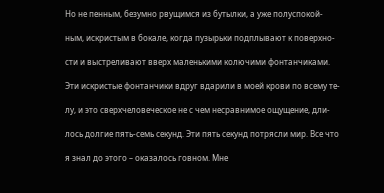Но не пенным, безумно рвущимся из бутылки, а уже полуспокой-

ным, искристым в бокале, когда пузырьки подплывают к поверхно-

сти и выстреливают вверх маленькими колючими фонтанчиками.

Эти искристые фонтанчики вдруг вдарили в моей крови по всему те-

лу, и это сверхчеловеческое не с чем несравнимое ощущение, дли-

лось долгие пять-семь секунд. Эти пять секунд потрясли мир. Все что

я знал до этого – оказалось говном. Мне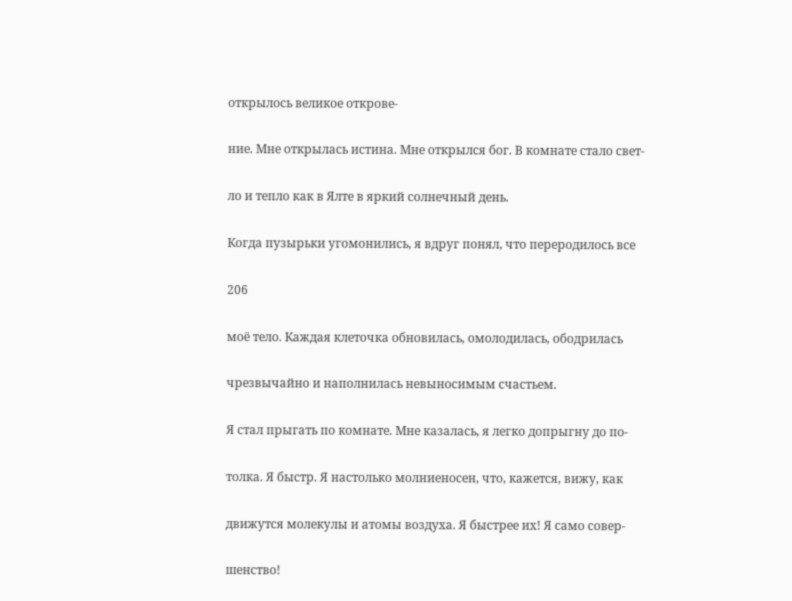открылось великое открове-

ние. Мне открылась истина. Мне открылся бог. В комнате стало свет-

ло и тепло как в Ялте в яркий солнечный день.

Когда пузырьки угомонились, я вдруг понял, что переродилось все

206

моё тело. Каждая клеточка обновилась, омолодилась, ободрилась

чрезвычайно и наполнилась невыносимым счастьем.

Я стал прыгать по комнате. Мне казалась, я легко допрыгну до по-

толка. Я быстр. Я настолько молниеносен, что, кажется, вижу, как

движутся молекулы и атомы воздуха. Я быстрее их! Я само совер-

шенство!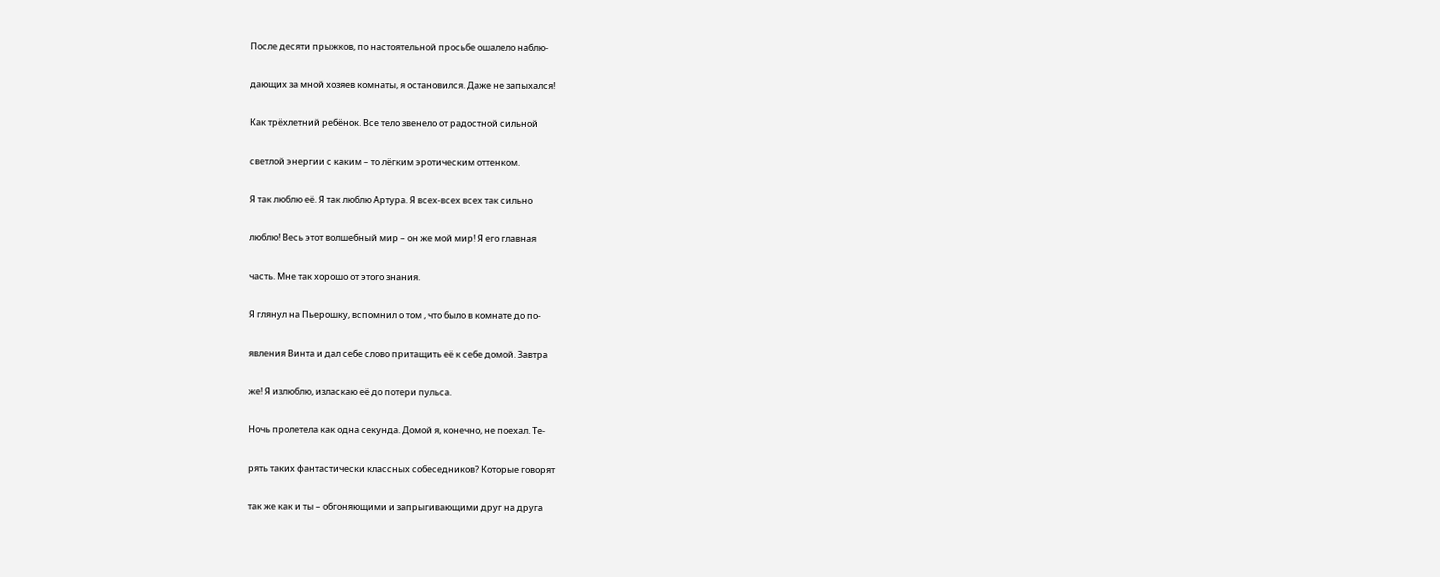После десяти прыжков, по настоятельной просьбе ошалело наблю-

дающих за мной хозяев комнаты, я остановился. Даже не запыхался!

Как трёхлетний ребёнок. Все тело звенело от радостной сильной

светлой энергии с каким – то лёгким эротическим оттенком.

Я так люблю её. Я так люблю Артура. Я всех-всех всех так сильно

люблю! Весь этот волшебный мир – он же мой мир! Я его главная

часть. Мне так хорошо от этого знания.

Я глянул на Пьерошку, вспомнил о том , что было в комнате до по-

явления Винта и дал себе слово притащить её к себе домой. Завтра

же! Я излюблю, изласкаю её до потери пульса.

Ночь пролетела как одна секунда. Домой я, конечно, не поехал. Те-

рять таких фантастически классных собеседников? Которые говорят

так же как и ты – обгоняющими и запрыгивающими друг на друга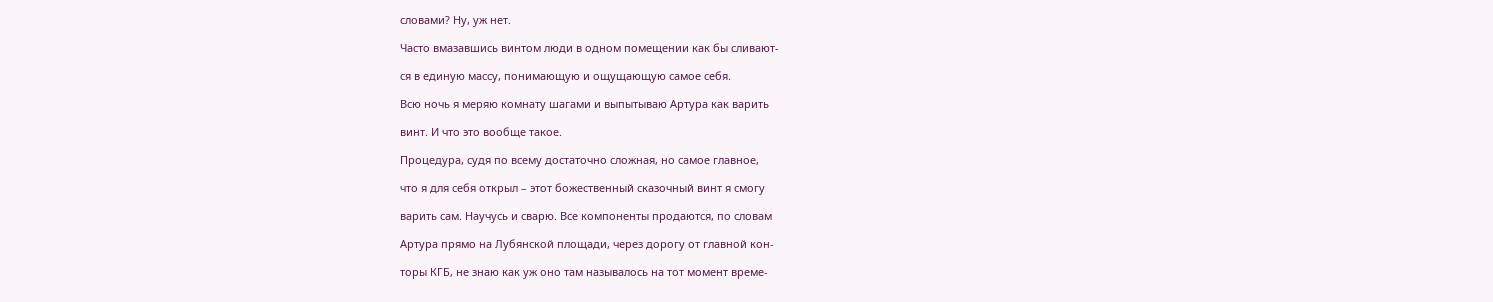словами? Ну, уж нет.

Часто вмазавшись винтом люди в одном помещении как бы сливают-

ся в единую массу, понимающую и ощущающую самое себя.

Всю ночь я меряю комнату шагами и выпытываю Артура как варить

винт. И что это вообще такое.

Процедура, судя по всему достаточно сложная, но самое главное,

что я для себя открыл – этот божественный сказочный винт я смогу

варить сам. Научусь и сварю. Все компоненты продаются, по словам

Артура прямо на Лубянской площади, через дорогу от главной кон-

торы КГБ, не знаю как уж оно там называлось на тот момент време-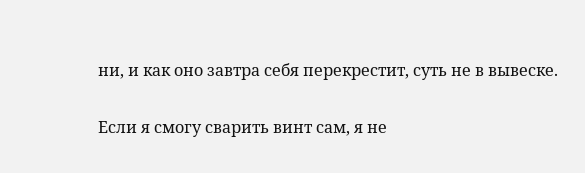ни, и как оно завтра себя перекрестит, суть не в вывеске.

Если я смогу сварить винт сам, я не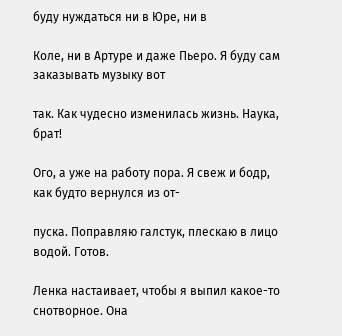буду нуждаться ни в Юре, ни в

Коле, ни в Артуре и даже Пьеро. Я буду сам заказывать музыку вот

так. Как чудесно изменилась жизнь. Наука, брат!

Ого, а уже на работу пора. Я свеж и бодр, как будто вернулся из от-

пуска. Поправляю галстук, плескаю в лицо водой. Готов.

Ленка настаивает, чтобы я выпил какое-то снотворное. Она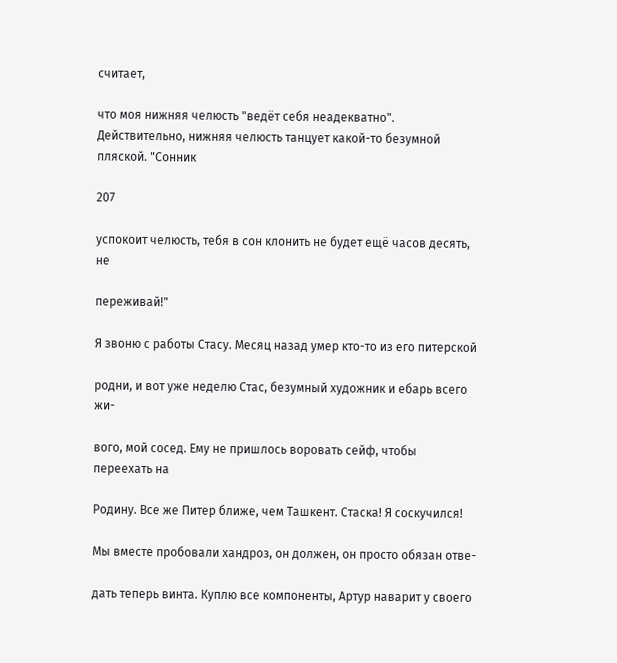считает,

что моя нижняя челюсть "ведёт себя неадекватно". Действительно, нижняя челюсть танцует какой-то безумной пляской. "Сонник

207

успокоит челюсть, тебя в сон клонить не будет ещё часов десять, не

переживай!"

Я звоню с работы Стасу. Месяц назад умер кто-то из его питерской

родни, и вот уже неделю Стас, безумный художник и ебарь всего жи-

вого, мой сосед. Ему не пришлось воровать сейф, чтобы переехать на

Родину. Все же Питер ближе, чем Ташкент. Стаска! Я соскучился!

Мы вместе пробовали хандроз, он должен, он просто обязан отве-

дать теперь винта. Куплю все компоненты, Артур наварит у своего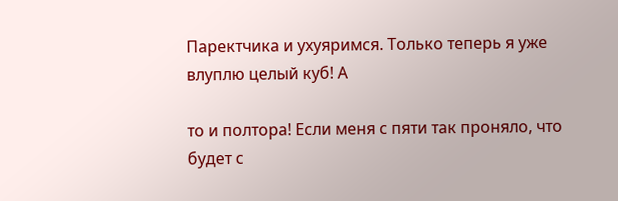Паректчика и ухуяримся. Только теперь я уже влуплю целый куб! А

то и полтора! Если меня с пяти так проняло, что будет с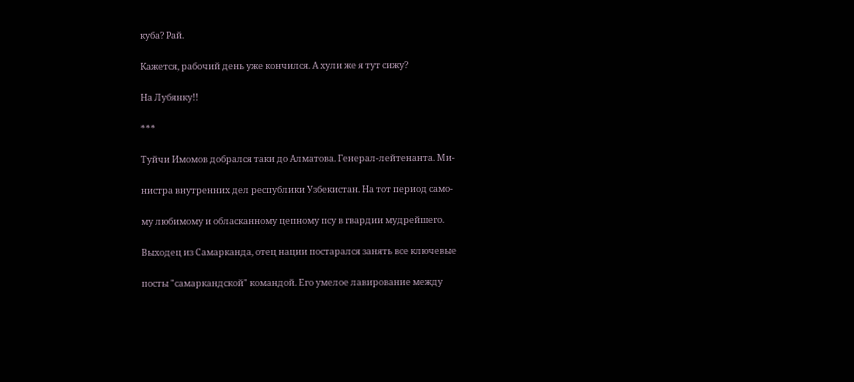куба? Рай.

Кажется, рабочий день уже кончился. А хули же я тут сижу?

На Лубянку!!

***

Туйчи Имомов добрался таки до Алматова. Генерал-лейтенанта. Ми-

нистра внутренних дел республики Узбекистан. На тот период само-

му любимому и обласканному цепному псу в гвардии мудрейшего.

Выходец из Самарканда, отец нации постарался занять все ключевые

посты "самаркандской" командой. Его умелое лавирование между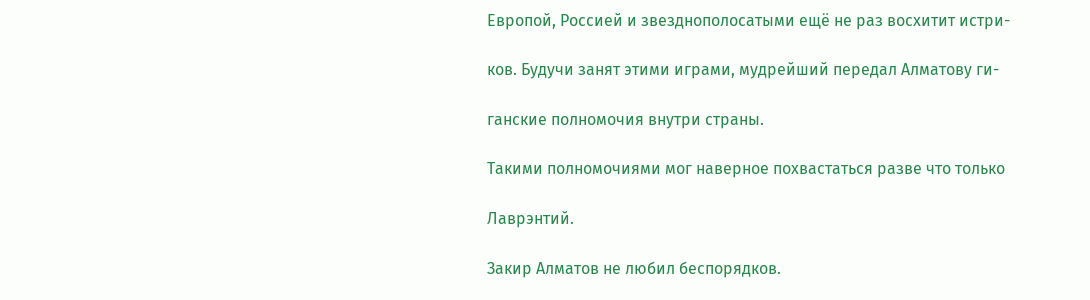Европой, Россией и звезднополосатыми ещё не раз восхитит истри-

ков. Будучи занят этими играми, мудрейший передал Алматову ги-

ганские полномочия внутри страны.

Такими полномочиями мог наверное похвастаться разве что только

Лаврэнтий.

Закир Алматов не любил беспорядков.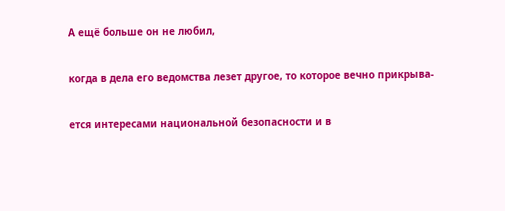А ещё больше он не любил,

когда в дела его ведомства лезет другое, то которое вечно прикрыва-

ется интересами национальной безопасности и в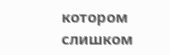котором слишком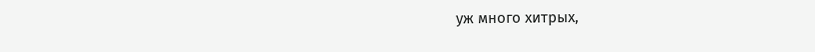уж много хитрых,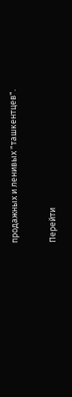продажных и ленивых "ташкентцев".

Перейти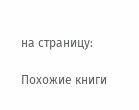на страницу:

Похожие книги